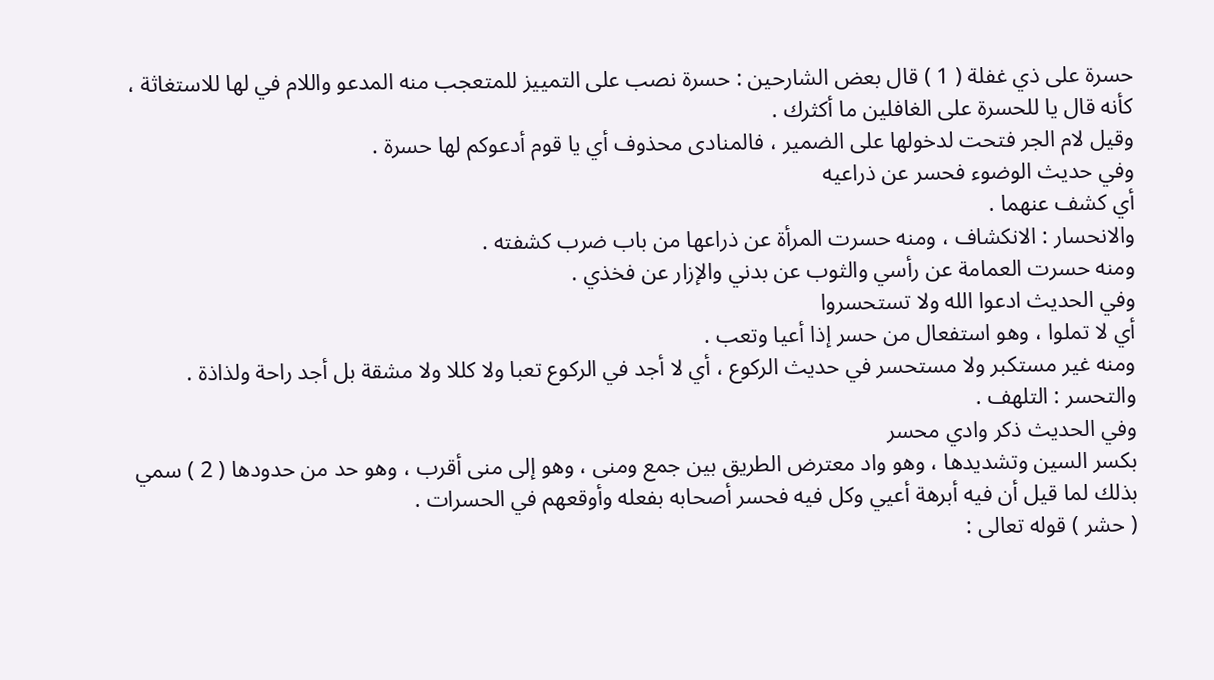حسرة على ذي غفلة ( 1 ) قال بعض الشارحين : حسرة نصب على التمييز للمتعجب منه المدعو واللام في لها للاستغاثة ، كأنه قال يا للحسرة على الغافلين ما أكثرك .
وقيل لام الجر فتحت لدخولها على الضمير ، فالمنادى محذوف أي يا قوم أدعوكم لها حسرة .
وفي حديث الوضوء فحسر عن ذراعيه
أي كشف عنهما .
والانحسار : الانكشاف ، ومنه حسرت المرأة عن ذراعها من باب ضرب كشفته .
ومنه حسرت العمامة عن رأسي والثوب عن بدني والإزار عن فخذي .
وفي الحديث ادعوا الله ولا تستحسروا
أي لا تملوا ، وهو استفعال من حسر إذا أعيا وتعب .
ومنه غير مستكبر ولا مستحسر في حديث الركوع ، أي لا أجد في الركوع تعبا ولا كللا ولا مشقة بل أجد راحة ولذاذة .
والتحسر : التلهف .
وفي الحديث ذكر وادي محسر
بكسر السين وتشديدها ، وهو واد معترض الطريق بين جمع ومنى ، وهو إلى منى أقرب ، وهو حد من حدودها ( 2 ) سمي بذلك لما قيل أن فيه أبرهة أعيي وكل فيه فحسر أصحابه بفعله وأوقعهم في الحسرات .
( حشر ) قوله تعالى :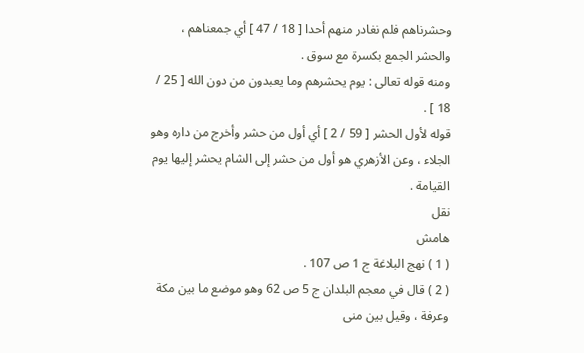وحشرناهم فلم نغادر منهم أحدا [ 18 / 47 ] أي جمعناهم ، والحشر الجمع بكسرة مع سوق .
ومنه قوله تعالى : يوم يحشرهم وما يعبدون من دون الله [ 25 / 18 ] .
قوله لأول الحشر [ 59 / 2 ] أي أول من حشر وأخرج من داره وهو الجلاء ، وعن الأزهري هو أول من حشر إلى الشام يحشر إليها يوم القيامة .
نقل
هامش
( 1 ) نهج البلاغة ج 1 ص 107 .
( 2 ) قال في معجم البلدان ج 5 ص 62 وهو موضع ما بين مكة وعرفة ، وقيل بين منى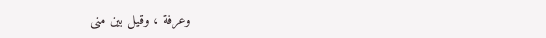وعرفة ، وقيل بين منى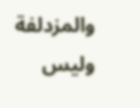والمزدلفة وليس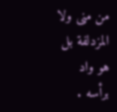من منى ولا المزدلفة بل هو واد برأسه .